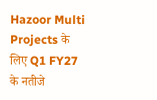Hazoor Multi Projects के लिए Q1 FY27 के नतीजे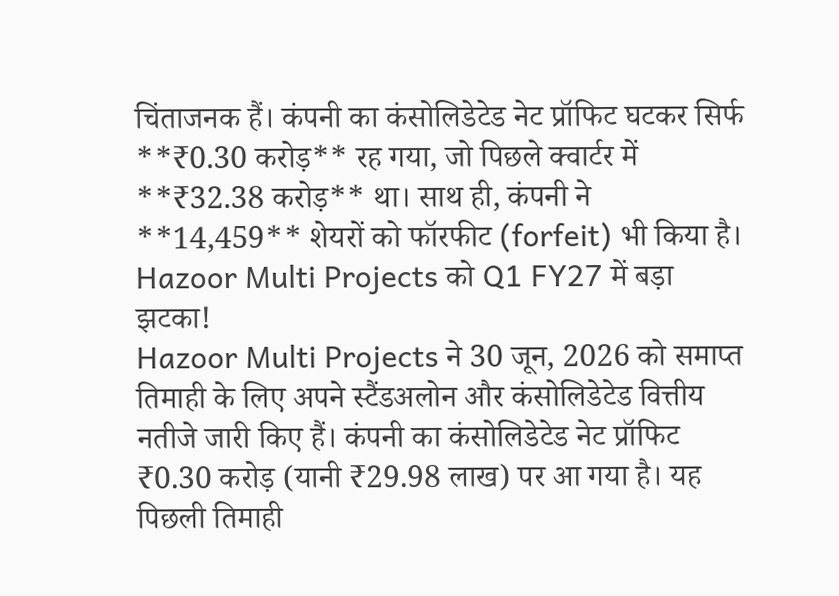चिंताजनक हैं। कंपनी का कंसोलिडेटेड नेट प्रॉफिट घटकर सिर्फ **₹0.30 करोड़** रह गया, जो पिछले क्वार्टर में **₹32.38 करोड़** था। साथ ही, कंपनी ने **14,459** शेयरों को फॉरफीट (forfeit) भी किया है।
Hazoor Multi Projects को Q1 FY27 में बड़ा झटका!
Hazoor Multi Projects ने 30 जून, 2026 को समाप्त तिमाही के लिए अपने स्टैंडअलोन और कंसोलिडेटेड वित्तीय नतीजे जारी किए हैं। कंपनी का कंसोलिडेटेड नेट प्रॉफिट ₹0.30 करोड़ (यानी ₹29.98 लाख) पर आ गया है। यह पिछली तिमाही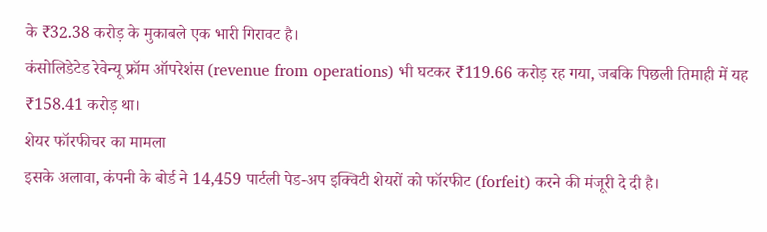के ₹32.38 करोड़ के मुकाबले एक भारी गिरावट है।
कंसोलिडेटेड रेवेन्यू फ्रॉम ऑपरेशंस (revenue from operations) भी घटकर ₹119.66 करोड़ रह गया, जबकि पिछली तिमाही में यह ₹158.41 करोड़ था।
शेयर फॉरफीचर का मामला
इसके अलावा, कंपनी के बोर्ड ने 14,459 पार्टली पेड-अप इक्विटी शेयरों को फॉरफीट (forfeit) करने की मंजूरी दे दी है।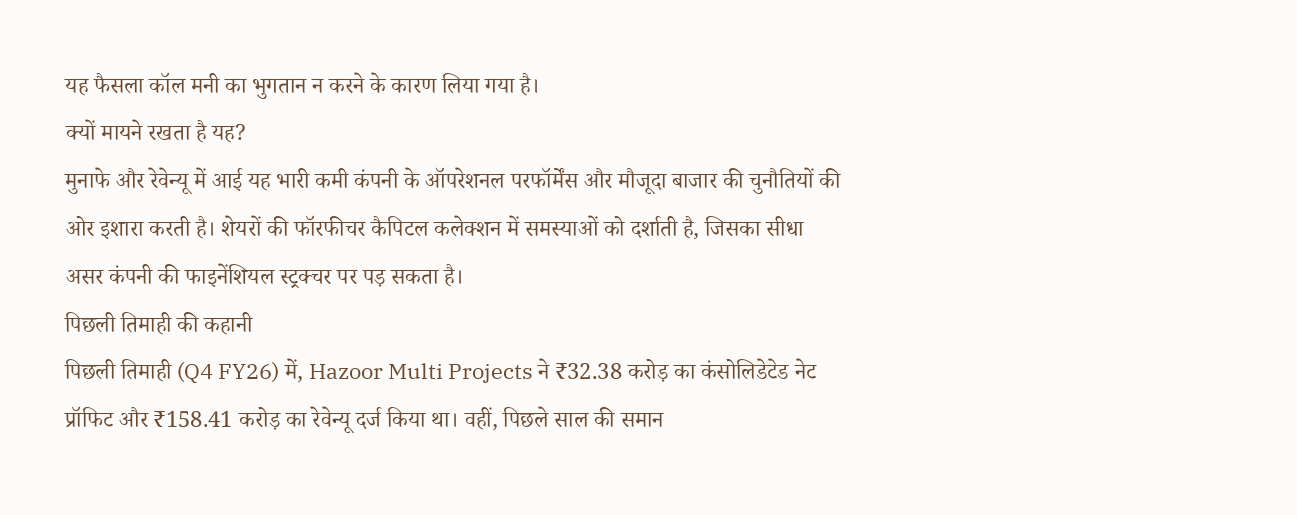यह फैसला कॉल मनी का भुगतान न करने के कारण लिया गया है।
क्यों मायने रखता है यह?
मुनाफे और रेवेन्यू में आई यह भारी कमी कंपनी के ऑपरेशनल परफॉर्मेंस और मौजूदा बाजार की चुनौतियों की ओर इशारा करती है। शेयरों की फॉरफीचर कैपिटल कलेक्शन में समस्याओं को दर्शाती है, जिसका सीधा असर कंपनी की फाइनेंशियल स्ट्रक्चर पर पड़ सकता है।
पिछली तिमाही की कहानी
पिछली तिमाही (Q4 FY26) में, Hazoor Multi Projects ने ₹32.38 करोड़ का कंसोलिडेटेड नेट प्रॉफिट और ₹158.41 करोड़ का रेवेन्यू दर्ज किया था। वहीं, पिछले साल की समान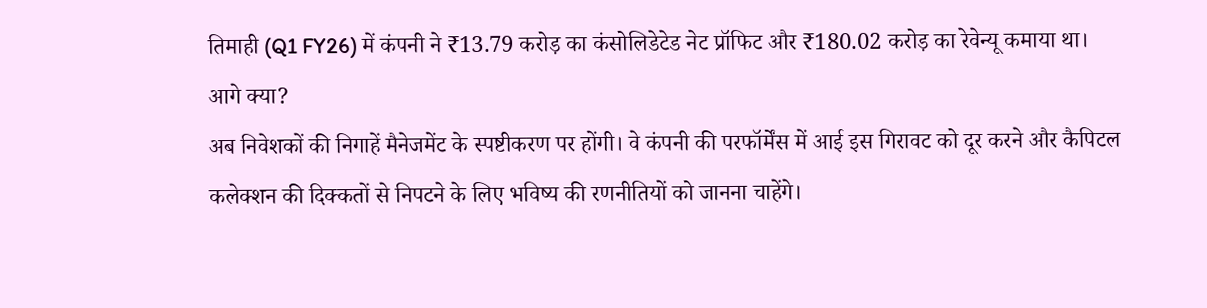तिमाही (Q1 FY26) में कंपनी ने ₹13.79 करोड़ का कंसोलिडेटेड नेट प्रॉफिट और ₹180.02 करोड़ का रेवेन्यू कमाया था।
आगे क्या?
अब निवेशकों की निगाहें मैनेजमेंट के स्पष्टीकरण पर होंगी। वे कंपनी की परफॉर्मेंस में आई इस गिरावट को दूर करने और कैपिटल कलेक्शन की दिक्कतों से निपटने के लिए भविष्य की रणनीतियों को जानना चाहेंगे।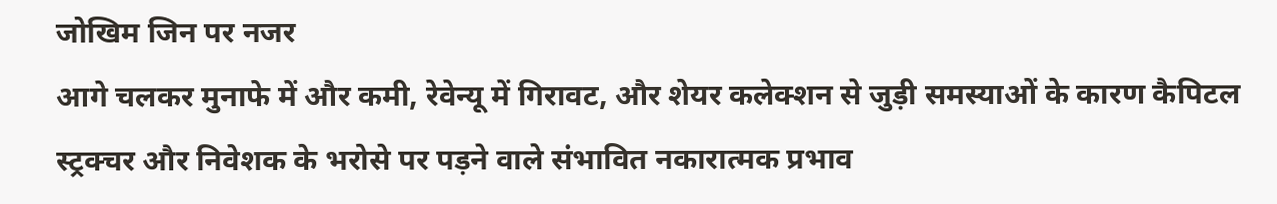जोखिम जिन पर नजर
आगे चलकर मुनाफे में और कमी, रेवेन्यू में गिरावट, और शेयर कलेक्शन से जुड़ी समस्याओं के कारण कैपिटल स्ट्रक्चर और निवेशक के भरोसे पर पड़ने वाले संभावित नकारात्मक प्रभाव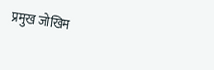प्रमुख जोखिम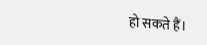हो सकते हैं।